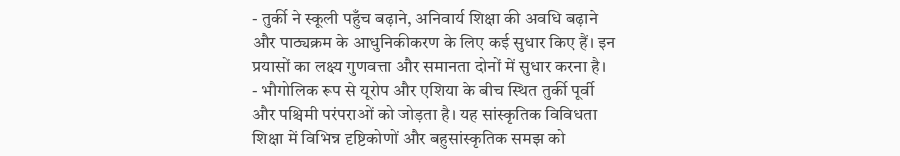- तुर्की ने स्कूली पहुँच बढ़ाने, अनिवार्य शिक्षा की अवधि बढ़ाने और पाठ्यक्रम के आधुनिकीकरण के लिए कई सुधार किए हैं। इन प्रयासों का लक्ष्य गुणवत्ता और समानता दोनों में सुधार करना है।
- भौगोलिक रूप से यूरोप और एशिया के बीच स्थित तुर्की पूर्वी और पश्चिमी परंपराओं को जोड़ता है। यह सांस्कृतिक विविधता शिक्षा में विभिन्न दृष्टिकोणों और बहुसांस्कृतिक समझ को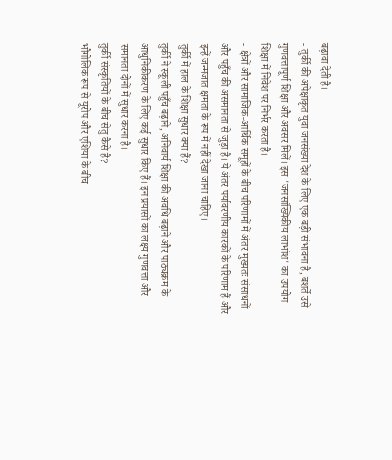बढ़ावा देती है।
- तुर्की की अपेक्षाकृत युवा जनसंख्या देश के लिए एक बड़ी संभावना है, बशर्ते उसे गुणवत्तापूर्ण शिक्षा और अवसर मिलें। इस 'जनसांख्यिकीय लाभांश' का उपयोग शिक्षा में निवेश पर निर्भर करता है।
- क्षेत्रों और सामाजिक-आर्थिक समूहों के बीच परिणामों में अंतर मुख्यतः संसाधनों और पहुँच की असमानता से जुड़ा है। ये अंतर पर्यावरणीय कारकों के परिणाम हैं और इन्हें जन्मजात क्षमता के रूप में नहीं देखा जाना चाहिए।
तुर्की में हाल के शिक्षा सुधार क्या हैं?
तुर्की ने स्कूली पहुँच बढ़ाने, अनिवार्य शिक्षा की अवधि बढ़ाने और पाठ्यक्रम के आधुनिकीकरण के लिए कई सुधार किए हैं। इन प्रयासों का लक्ष्य गुणवत्ता और समानता दोनों में सुधार करना है।
तुर्की संस्कृतियों के बीच सेतु कैसे है?
भौगोलिक रूप से यूरोप और एशिया के बीच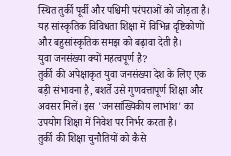स्थित तुर्की पूर्वी और पश्चिमी परंपराओं को जोड़ता है। यह सांस्कृतिक विविधता शिक्षा में विभिन्न दृष्टिकोणों और बहुसांस्कृतिक समझ को बढ़ावा देती है।
युवा जनसंख्या क्यों महत्वपूर्ण है?
तुर्की की अपेक्षाकृत युवा जनसंख्या देश के लिए एक बड़ी संभावना है, बशर्ते उसे गुणवत्तापूर्ण शिक्षा और अवसर मिलें। इस 'जनसांख्यिकीय लाभांश' का उपयोग शिक्षा में निवेश पर निर्भर करता है।
तुर्की की शिक्षा चुनौतियों को कैसे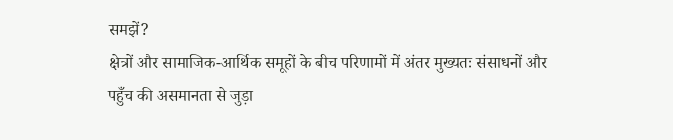समझें?
क्षेत्रों और सामाजिक-आर्थिक समूहों के बीच परिणामों में अंतर मुख्यतः संसाधनों और पहुँच की असमानता से जुड़ा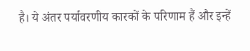है। ये अंतर पर्यावरणीय कारकों के परिणाम हैं और इन्हें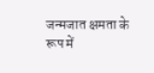जन्मजात क्षमता के रूप में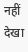नहीं देखा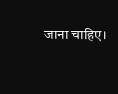जाना चाहिए।